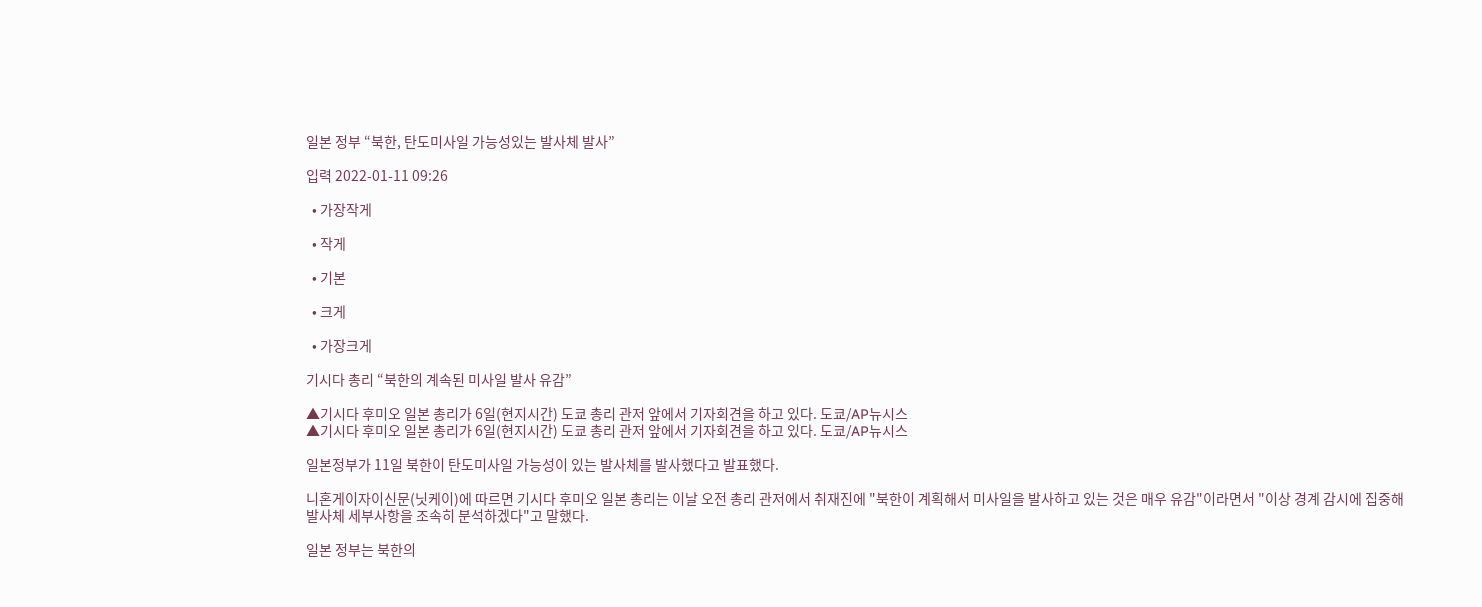일본 정부 “북한, 탄도미사일 가능성있는 발사체 발사”

입력 2022-01-11 09:26

  • 가장작게

  • 작게

  • 기본

  • 크게

  • 가장크게

기시다 총리 “북한의 계속된 미사일 발사 유감”

▲기시다 후미오 일본 총리가 6일(현지시간) 도쿄 총리 관저 앞에서 기자회견을 하고 있다. 도쿄/AP뉴시스
▲기시다 후미오 일본 총리가 6일(현지시간) 도쿄 총리 관저 앞에서 기자회견을 하고 있다. 도쿄/AP뉴시스

일본정부가 11일 북한이 탄도미사일 가능성이 있는 발사체를 발사했다고 발표했다.

니혼게이자이신문(닛케이)에 따르면 기시다 후미오 일본 총리는 이날 오전 총리 관저에서 취재진에 "북한이 계획해서 미사일을 발사하고 있는 것은 매우 유감"이라면서 "이상 경계 감시에 집중해 발사체 세부사항을 조속히 분석하겠다"고 말했다.

일본 정부는 북한의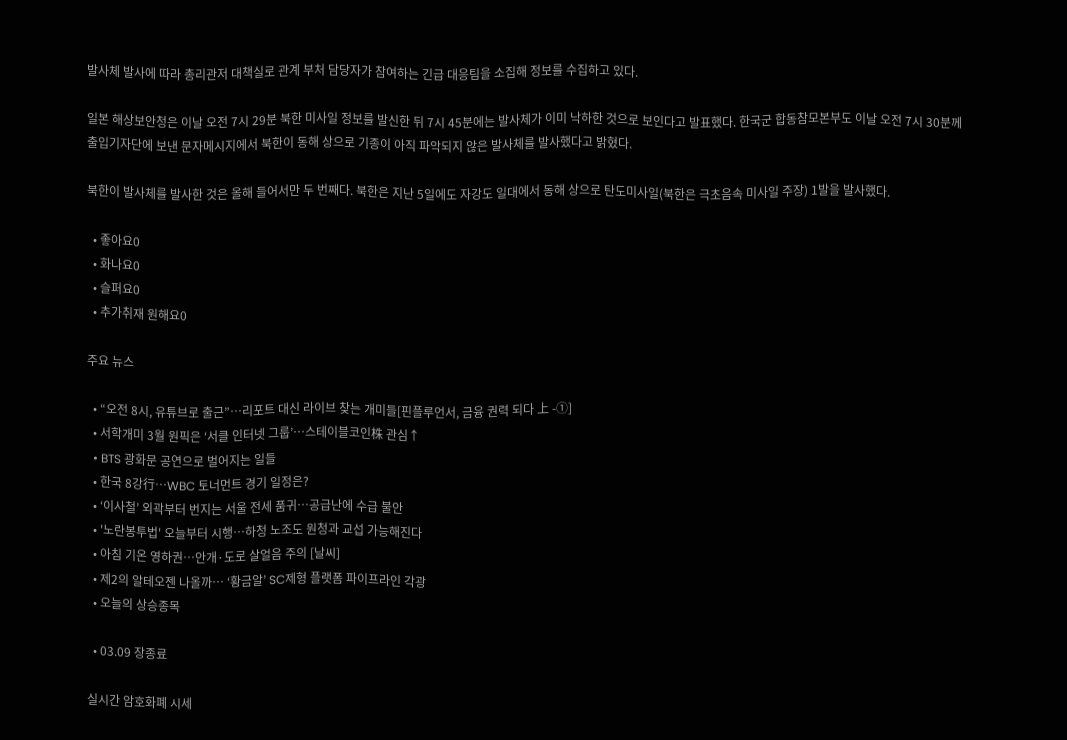발사체 발사에 따라 총리관저 대책실로 관계 부처 담당자가 참여하는 긴급 대응팀을 소집해 정보를 수집하고 있다.

일본 해상보안청은 이날 오전 7시 29분 북한 미사일 정보를 발신한 뒤 7시 45분에는 발사체가 이미 낙하한 것으로 보인다고 발표했다. 한국군 합동참모본부도 이날 오전 7시 30분께 출입기자단에 보낸 문자메시지에서 북한이 동해 상으로 기종이 아직 파악되지 않은 발사체를 발사했다고 밝혔다.

북한이 발사체를 발사한 것은 올해 들어서만 두 번째다. 북한은 지난 5일에도 자강도 일대에서 동해 상으로 탄도미사일(북한은 극초음속 미사일 주장) 1발을 발사했다.

  • 좋아요0
  • 화나요0
  • 슬퍼요0
  • 추가취재 원해요0

주요 뉴스

  • “오전 8시, 유튜브로 출근”…리포트 대신 라이브 찾는 개미들[핀플루언서, 금융 권력 되다 上 -①]
  • 서학개미 3월 원픽은 ‘서클 인터넷 그룹’⋯스테이블코인株 관심↑
  • BTS 광화문 공연으로 벌어지는 일들
  • 한국 8강行…WBC 토너먼트 경기 일정은?
  • ‘이사철’ 외곽부터 번지는 서울 전세 품귀…공급난에 수급 불안
  • '노란봉투법' 오늘부터 시행⋯하청 노조도 원청과 교섭 가능해진다
  • 아침 기온 영하권…안개·도로 살얼음 주의 [날씨]
  • 제2의 알테오젠 나올까… ‘황금알’ SC제형 플랫폼 파이프라인 각광
  • 오늘의 상승종목

  • 03.09 장종료

실시간 암호화폐 시세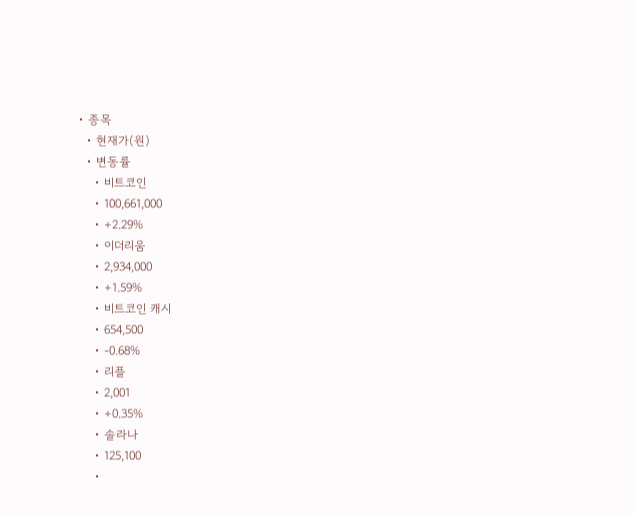• 종목
  • 현재가(원)
  • 변동률
    • 비트코인
    • 100,661,000
    • +2.29%
    • 이더리움
    • 2,934,000
    • +1.59%
    • 비트코인 캐시
    • 654,500
    • -0.68%
    • 리플
    • 2,001
    • +0.35%
    • 솔라나
    • 125,100
    •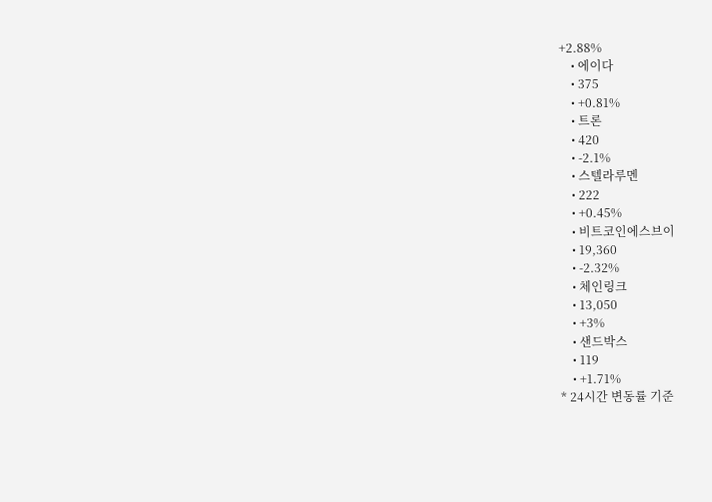+2.88%
    • 에이다
    • 375
    • +0.81%
    • 트론
    • 420
    • -2.1%
    • 스텔라루멘
    • 222
    • +0.45%
    • 비트코인에스브이
    • 19,360
    • -2.32%
    • 체인링크
    • 13,050
    • +3%
    • 샌드박스
    • 119
    • +1.71%
* 24시간 변동률 기준